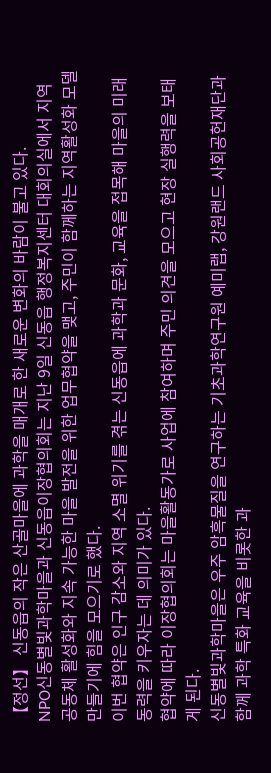【정선】 신동읍의 작은 산골마을에 과학을 매개로 한 새로운 변화의 바람이 불고 있다.
NPO신동별빛과학마을과 신동읍이장협의회는 지난 9일 신동읍 행정복지센터 대회의실에서 지역공동체 활성화와 지속 가능한 마을 발전을 위한 업무협약을 맺고, 주민이 함께하는 지역활성화 모델 만들기에 힘을 모으기로 했다.
이번 협약은 인구 감소와 지역 소멸 위기를 겪는 신동읍에 과학과 문화, 교육을 접목해 마을의 미래 동력을 키우자는 데 의미가 있다.
협약에 따라 이장협의회는 마을활동가로 사업에 참여하며 주민 의견을 모으고 현장 실행력을 보태게 된다.
신동별빛과학마을은 우주 암흑물질을 연구하는 기초과학연구원 예미랩, 강원랜드 사회공헌재단과 함께 과학 특화 교육을 비롯한 과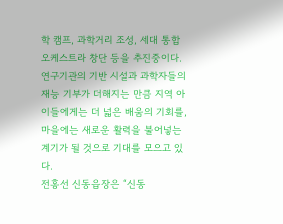학 캠프, 과학거리 조성, 세대 통합 오케스트라 창단 등을 추진중이다.
연구기관의 기반 시설과 과학자들의 재능 기부가 더해지는 만큼 지역 아이들에게는 더 넓은 배움의 기회를, 마을에는 새로운 활력을 불어넣는 계기가 될 것으로 기대를 모으고 있다.
전홍선 신동읍장은 “신동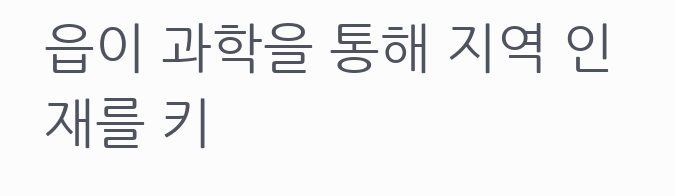읍이 과학을 통해 지역 인재를 키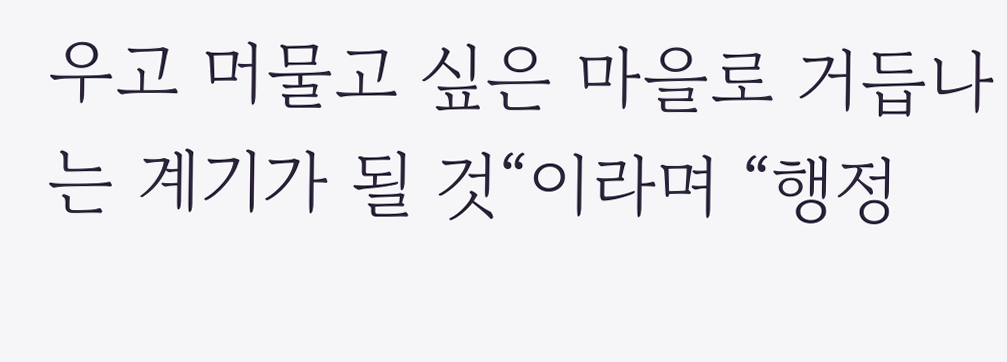우고 머물고 싶은 마을로 거듭나는 계기가 될 것“이라며 “행정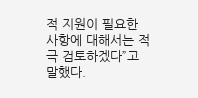적 지원이 필요한 사항에 대해서는 적극 검토하겠다”고 말했다.